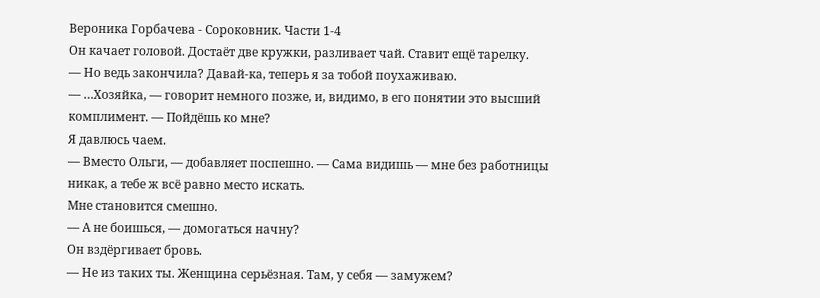Вероника Горбачева - Сороковник. Части 1-4
Он качает головой. Достаёт две кружки, разливает чай. Ставит ещё тарелку.
— Но ведь закончила? Давай-ка, теперь я за тобой поухаживаю.
— …Хозяйка, — говорит немного позже, и, видимо, в его понятии это высший комплимент. — Пойдёшь ко мне?
Я давлюсь чаем.
— Вместо Ольги, — добавляет поспешно. — Сама видишь — мне без работницы никак, а тебе ж всё равно место искать.
Мне становится смешно.
— А не боишься, — домогаться начну?
Он вздёргивает бровь.
— Не из таких ты. Женщина серьёзная. Там, у себя — замужем?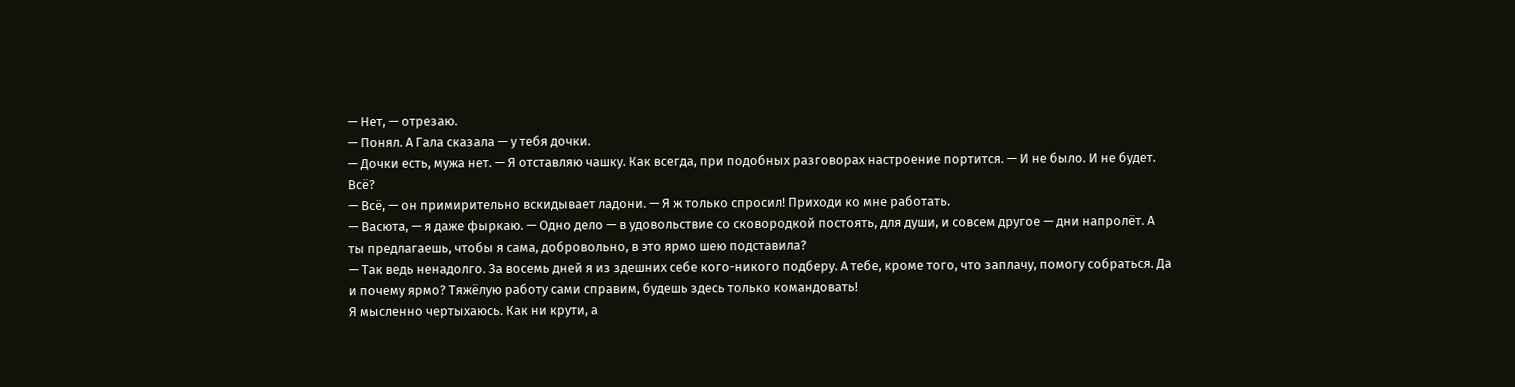— Нет, — отрезаю.
— Понял. А Гала сказала — у тебя дочки.
— Дочки есть, мужа нет. — Я отставляю чашку. Как всегда, при подобных разговорах настроение портится. — И не было. И не будет. Всё?
— Всё, — он примирительно вскидывает ладони. — Я ж только спросил! Приходи ко мне работать.
— Васюта, — я даже фыркаю. — Одно дело — в удовольствие со сковородкой постоять, для души, и совсем другое — дни напролёт. А ты предлагаешь, чтобы я сама, добровольно, в это ярмо шею подставила?
— Так ведь ненадолго. За восемь дней я из здешних себе кого-никого подберу. А тебе, кроме того, что заплачу, помогу собраться. Да и почему ярмо? Тяжёлую работу сами справим, будешь здесь только командовать!
Я мысленно чертыхаюсь. Как ни крути, а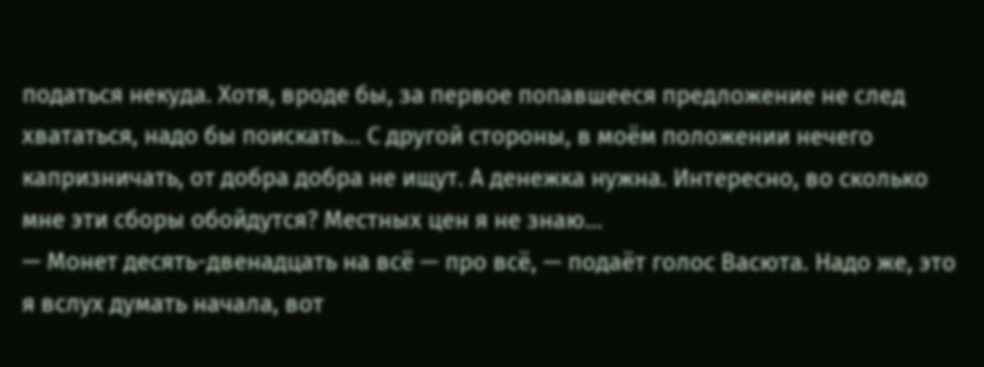податься некуда. Хотя, вроде бы, за первое попавшееся предложение не след хвататься, надо бы поискать… С другой стороны, в моём положении нечего капризничать, от добра добра не ищут. А денежка нужна. Интересно, во сколько мне эти сборы обойдутся? Местных цен я не знаю…
— Монет десять-двенадцать на всё — про всё, — подаёт голос Васюта. Надо же, это я вслух думать начала, вот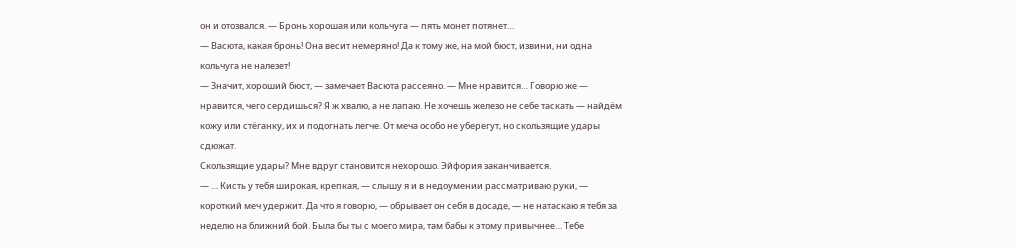он и отозвался. — Бронь хорошая или кольчуга — пять монет потянет…
— Васюта, какая бронь! Она весит немеряно! Да к тому же, на мой бюст, извини, ни одна кольчуга не налезет!
— Значит, хороший бюст, — замечает Васюта рассеяно. — Мне нравится… Говорю же — нравится, чего сердишься? Я ж хвалю, а не лапаю. Не хочешь железо не себе таскать — найдём кожу или стёганку, их и подогнать легче. От меча особо не уберегут, но скользящие удары сдюжат.
Скользящие удары? Мне вдруг становится нехорошо. Эйфория заканчивается.
— … Кисть у тебя широкая, крепкая, — слышу я и в недоумении рассматриваю руки, — короткий меч удержит. Да что я говорю, — обрывает он себя в досаде, — не натаскаю я тебя за неделю на ближний бой. Была бы ты с моего мира, там бабы к этому привычнее… Тебе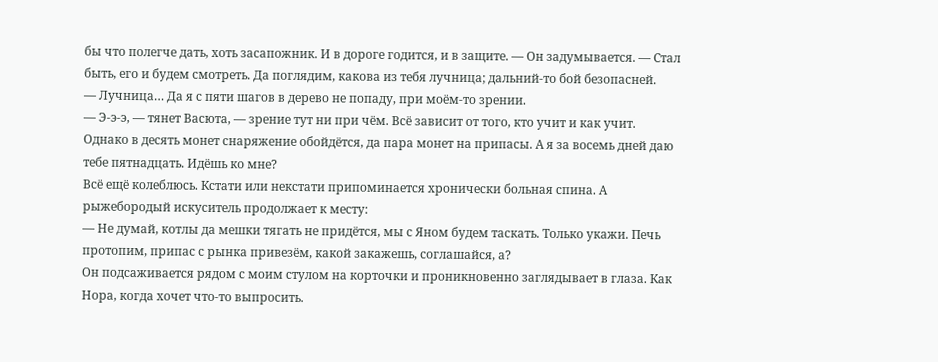бы что полегче дать, хоть засапожник. И в дороге годится, и в защите. — Он задумывается. — Стал быть, его и будем смотреть. Да поглядим, какова из тебя лучница; дальний-то бой безопасней.
— Лучница… Да я с пяти шагов в дерево не попаду, при моём-то зрении.
— Э-э-э, — тянет Васюта, — зрение тут ни при чём. Всё зависит от того, кто учит и как учит. Однако в десять монет снаряжение обойдётся, да пара монет на припасы. А я за восемь дней даю тебе пятнадцать. Идёшь ко мне?
Всё ещё колеблюсь. Кстати или некстати припоминается хронически больная спина. А рыжебородый искуситель продолжает к месту:
— Не думай, котлы да мешки тягать не придётся, мы с Яном будем таскать. Только укажи. Печь протопим, припас с рынка привезём, какой закажешь, соглашайся, а?
Он подсаживается рядом с моим стулом на корточки и проникновенно заглядывает в глаза. Как Нора, когда хочет что-то выпросить.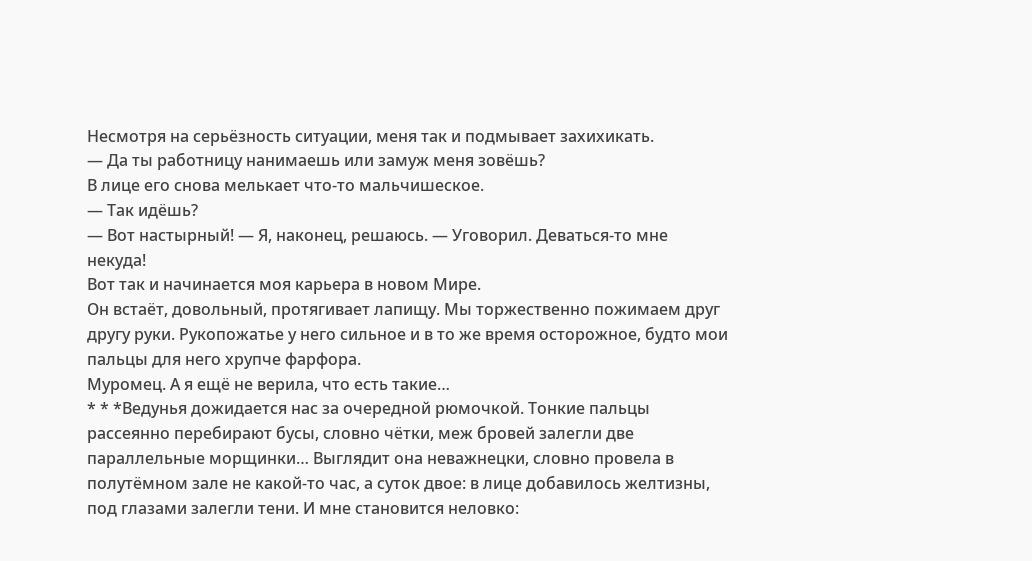Несмотря на серьёзность ситуации, меня так и подмывает захихикать.
— Да ты работницу нанимаешь или замуж меня зовёшь?
В лице его снова мелькает что-то мальчишеское.
— Так идёшь?
— Вот настырный! — Я, наконец, решаюсь. — Уговорил. Деваться-то мне некуда!
Вот так и начинается моя карьера в новом Мире.
Он встаёт, довольный, протягивает лапищу. Мы торжественно пожимаем друг другу руки. Рукопожатье у него сильное и в то же время осторожное, будто мои пальцы для него хрупче фарфора.
Муромец. А я ещё не верила, что есть такие…
* * *Ведунья дожидается нас за очередной рюмочкой. Тонкие пальцы рассеянно перебирают бусы, словно чётки, меж бровей залегли две параллельные морщинки… Выглядит она неважнецки, словно провела в полутёмном зале не какой-то час, а суток двое: в лице добавилось желтизны, под глазами залегли тени. И мне становится неловко: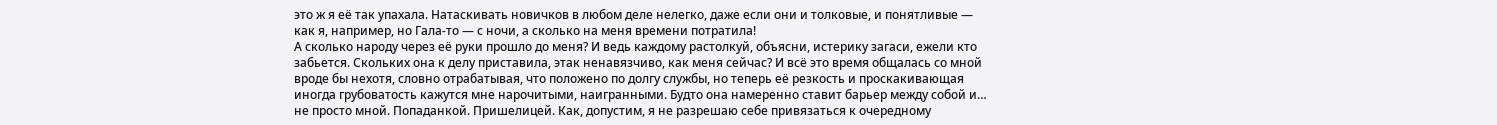это ж я её так упахала. Натаскивать новичков в любом деле нелегко, даже если они и толковые, и понятливые — как я, например, но Гала-то — с ночи, а сколько на меня времени потратила!
А сколько народу через её руки прошло до меня? И ведь каждому растолкуй, объясни, истерику загаси, ежели кто забьется. Скольких она к делу приставила, этак ненавязчиво, как меня сейчас? И всё это время общалась со мной вроде бы нехотя, словно отрабатывая, что положено по долгу службы, но теперь её резкость и проскакивающая иногда грубоватость кажутся мне нарочитыми, наигранными. Будто она намеренно ставит барьер между собой и… не просто мной. Попаданкой. Пришелицей. Как, допустим, я не разрешаю себе привязаться к очередному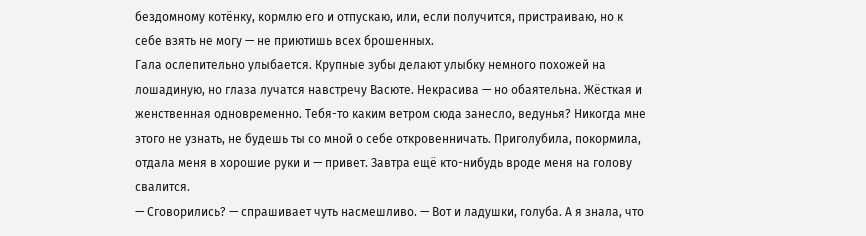бездомному котёнку, кормлю его и отпускаю, или, если получится, пристраиваю, но к себе взять не могу — не приютишь всех брошенных.
Гала ослепительно улыбается. Крупные зубы делают улыбку немного похожей на лошадиную, но глаза лучатся навстречу Васюте. Некрасива — но обаятельна. Жёсткая и женственная одновременно. Тебя-то каким ветром сюда занесло, ведунья? Никогда мне этого не узнать, не будешь ты со мной о себе откровенничать. Приголубила, покормила, отдала меня в хорошие руки и — привет. Завтра ещё кто-нибудь вроде меня на голову свалится.
— Сговорились? — спрашивает чуть насмешливо. — Вот и ладушки, голуба. А я знала, что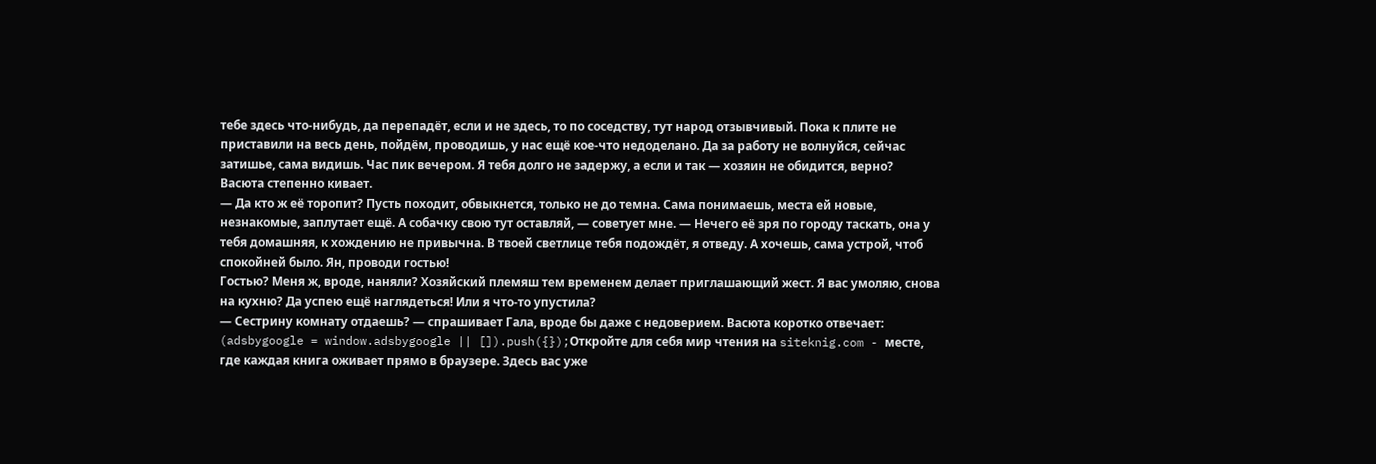тебе здесь что-нибудь, да перепадёт, если и не здесь, то по соседству, тут народ отзывчивый. Пока к плите не приставили на весь день, пойдём, проводишь, у нас ещё кое-что недоделано. Да за работу не волнуйся, сейчас затишье, сама видишь. Час пик вечером. Я тебя долго не задержу, а если и так — хозяин не обидится, верно?
Васюта степенно кивает.
— Да кто ж её торопит? Пусть походит, обвыкнется, только не до темна. Сама понимаешь, места ей новые, незнакомые, заплутает ещё. А собачку свою тут оставляй, — советует мне. — Нечего её зря по городу таскать, она у тебя домашняя, к хождению не привычна. В твоей светлице тебя подождёт, я отведу. А хочешь, сама устрой, чтоб спокойней было. Ян, проводи гостью!
Гостью? Меня ж, вроде, наняли? Хозяйский племяш тем временем делает приглашающий жест. Я вас умоляю, снова на кухню? Да успею ещё наглядеться! Или я что-то упустила?
— Сестрину комнату отдаешь? — спрашивает Гала, вроде бы даже с недоверием. Васюта коротко отвечает:
(adsbygoogle = window.adsbygoogle || []).push({});Откройте для себя мир чтения на siteknig.com - месте, где каждая книга оживает прямо в браузере. Здесь вас уже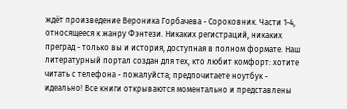ждёт произведение Вероника Горбачева - Сороковник. Части 1-4, относящееся к жанру Фэнтези. Никаких регистраций, никаких преград - только вы и история, доступная в полном формате. Наш литературный портал создан для тех, кто любит комфорт: хотите читать с телефона - пожалуйста; предпочитаете ноутбук - идеально! Все книги открываются моментально и представлены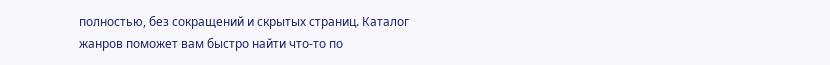полностью, без сокращений и скрытых страниц. Каталог жанров поможет вам быстро найти что-то по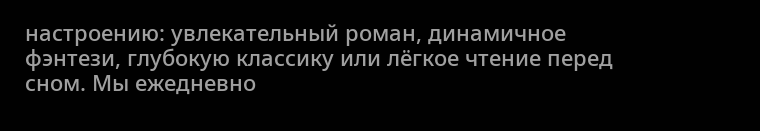настроению: увлекательный роман, динамичное фэнтези, глубокую классику или лёгкое чтение перед сном. Мы ежедневно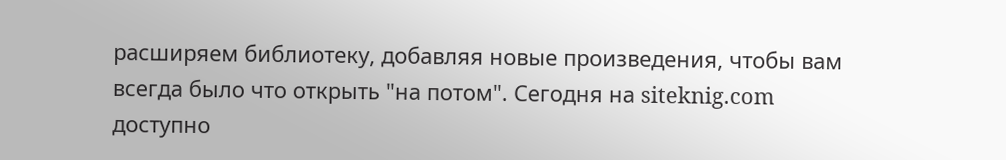расширяем библиотеку, добавляя новые произведения, чтобы вам всегда было что открыть "на потом". Сегодня на siteknig.com доступно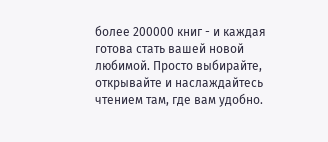более 200000 книг - и каждая готова стать вашей новой любимой. Просто выбирайте, открывайте и наслаждайтесь чтением там, где вам удобно.